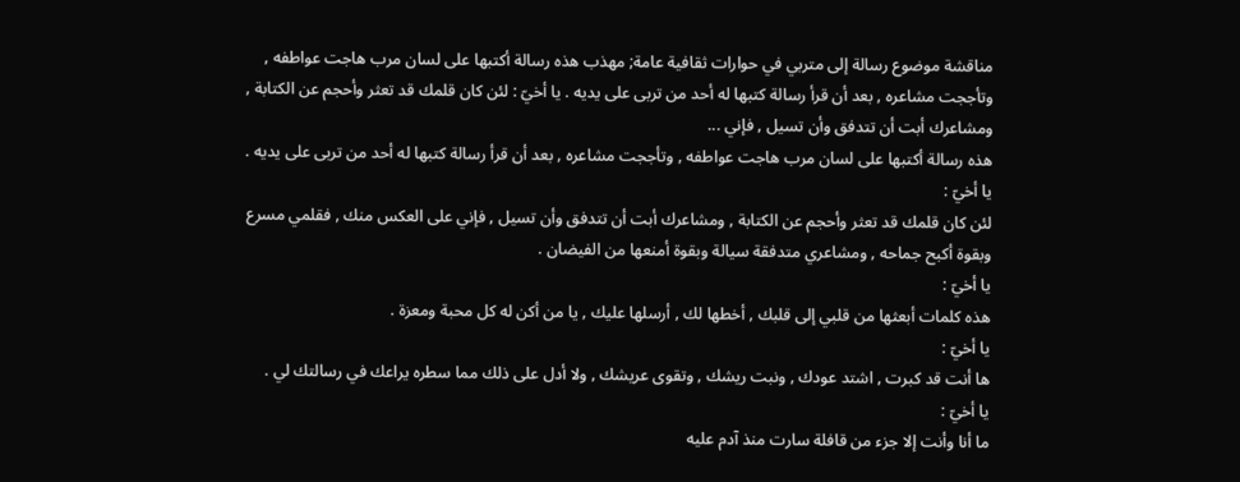مناقشة موضوع رسالة إلى متربي في حوارات ثقافية عامة; مهذب هذه رسالة أكتبها على لسان مرب هاجت عواطفه , وتأججت مشاعره , بعد أن قرأ رسالة كتبها له أحد من تربى على يديه . يا أخيّ : لئن كان قلمك قد تعثر وأحجم عن الكتابة , ومشاعرك أبت أن تتدفق وأن تسيل , فإني ...
هذه رسالة أكتبها على لسان مرب هاجت عواطفه , وتأججت مشاعره , بعد أن قرأ رسالة كتبها له أحد من تربى على يديه .
يا أخيّ :
لئن كان قلمك قد تعثر وأحجم عن الكتابة , ومشاعرك أبت أن تتدفق وأن تسيل , فإني على العكس منك , فقلمي مسرع وبقوة أكبح جماحه , ومشاعري متدفقة سيالة وبقوة أمنعها من الفيضان .
يا أخيّ :
هذه كلمات أبعثها من قلبي إلى قلبك , أخطها لك , أرسلها عليك , يا من أكن له كل محبة ومعزة .
يا أخيّ :
ها أنت قد كبرت , اشتد عودك , ونبت ريشك , وتقوى عريشك , ولا أدل على ذلك مما سطره يراعك في رسالتك لي .
يا أخيّ :
ما أنا وأنت إلا جزء من قافلة سارت منذ آدم عليه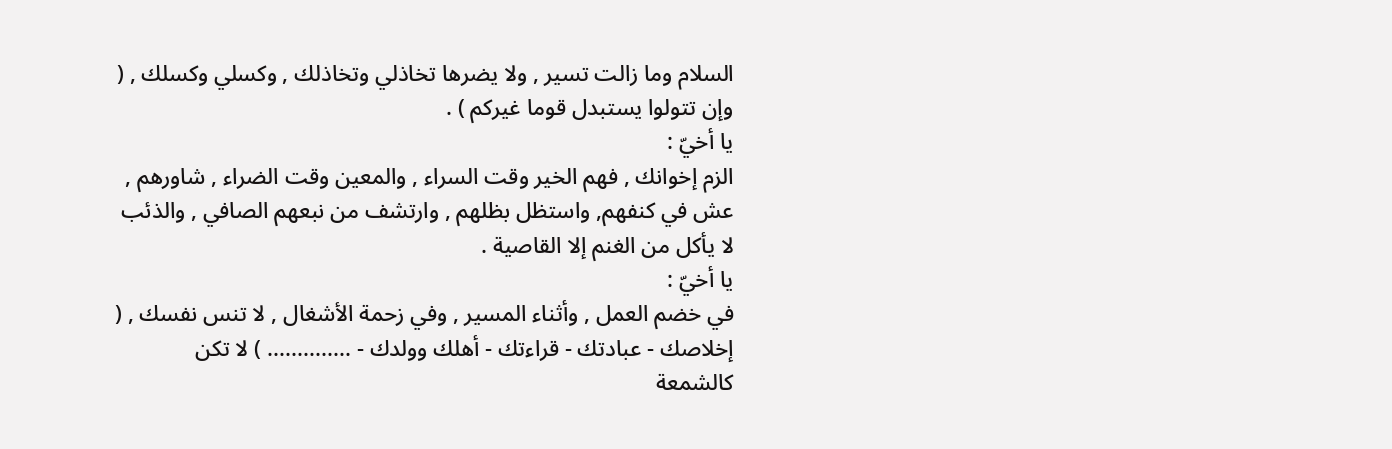السلام وما زالت تسير , ولا يضرها تخاذلي وتخاذلك , وكسلي وكسلك , ( وإن تتولوا يستبدل قوما غيركم ) .
يا أخيّ :
الزم إخوانك , فهم الخير وقت السراء , والمعين وقت الضراء , شاورهم , عش في كنفهم, واستظل بظلهم , وارتشف من نبعهم الصافي , والذئب لا يأكل من الغنم إلا القاصية .
يا أخيّ :
في خضم العمل , وأثناء المسير , وفي زحمة الأشغال , لا تنس نفسك , ( إخلاصك - عبادتك - قراءتك - أهلك وولدك - .............. ) لا تكن كالشمعة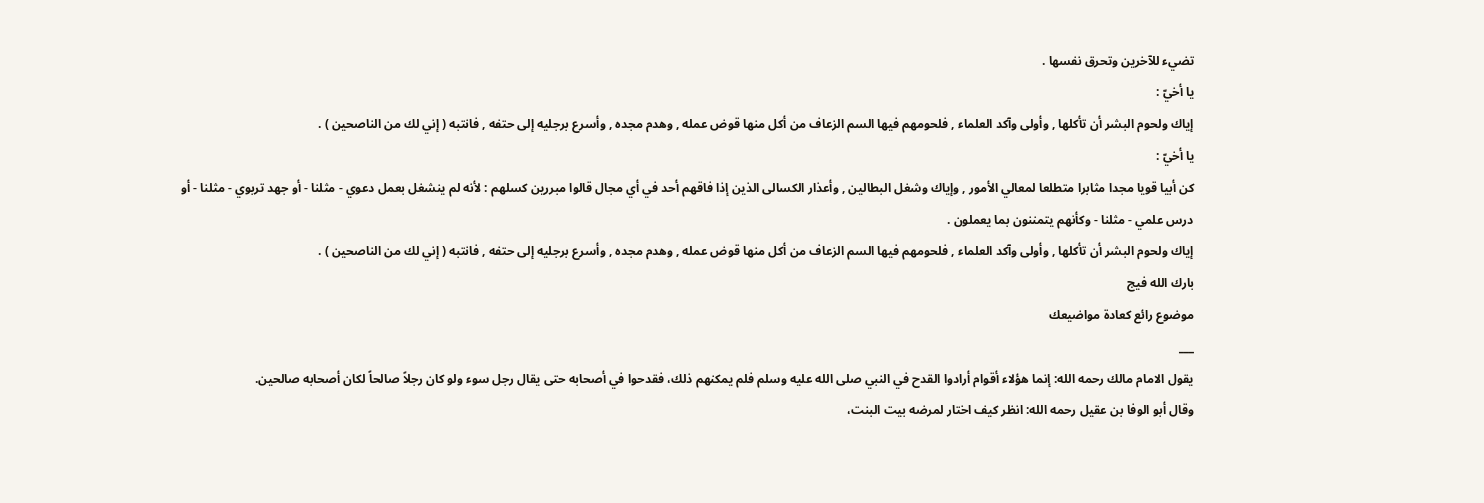تضيء للآخرين وتحرق نفسها .
يا أخيّ :
إياك ولحوم البشر أن تأكلها , وأولى وآكد العلماء , فلحومهم فيها السم الزعاف من أكل منها قوض عمله , وهدم مجده , وأسرع برجليه إلى حتفه , فانتبه ( إني لك من الناصحين ) .
يا أخيّ :
كن أبيا قويا مجدا مثابرا متطلعا لمعالي الأمور , وإياك وشغل البطالين , وأعذار الكسالى الذين إذا فاقهم أحد في أي مجال قالوا مبررين كسلهم : لأنه لم ينشغل بعمل دعوي - مثلنا - أو جهد تربوي - مثلنا - أو درس علمي - مثلنا - وكأنهم يتمننون بما يعملون .
إياك ولحوم البشر أن تأكلها , وأولى وآكد العلماء , فلحومهم فيها السم الزعاف من أكل منها قوض عمله , وهدم مجده , وأسرع برجليه إلى حتفه , فانتبه ( إني لك من الناصحين ) .
بارك الله فيج
موضوع رائع كعادة مواضيعك
___
يقول الامام مالك رحمه الله: إنما هؤلاء أقوام أرادوا القدح في النبي صلى الله عليه وسلم فلم يمكنهم ذلك، فقدحوا في أصحابه حتى يقال رجل سوء ولو كان رجلاً صالحاً لكان أصحابه صالحين.
وقال أبو الوفا بن عقيل رحمه الله: انظر كيف اختار لمرضه بيت البنت،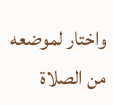واختار لموضعه من الصلاة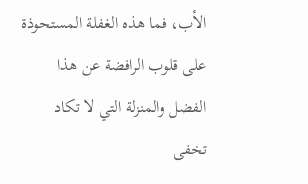الأب، فما هذه الغفلة المستحوذة على قلوب الرافضة عن هذا الفضل والمنزلة التي لا تكاد تخفى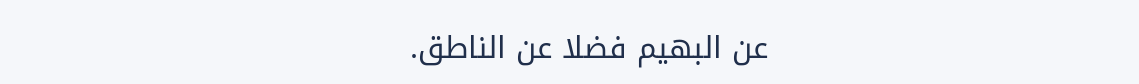عن البهيم فضلا عن الناطق.